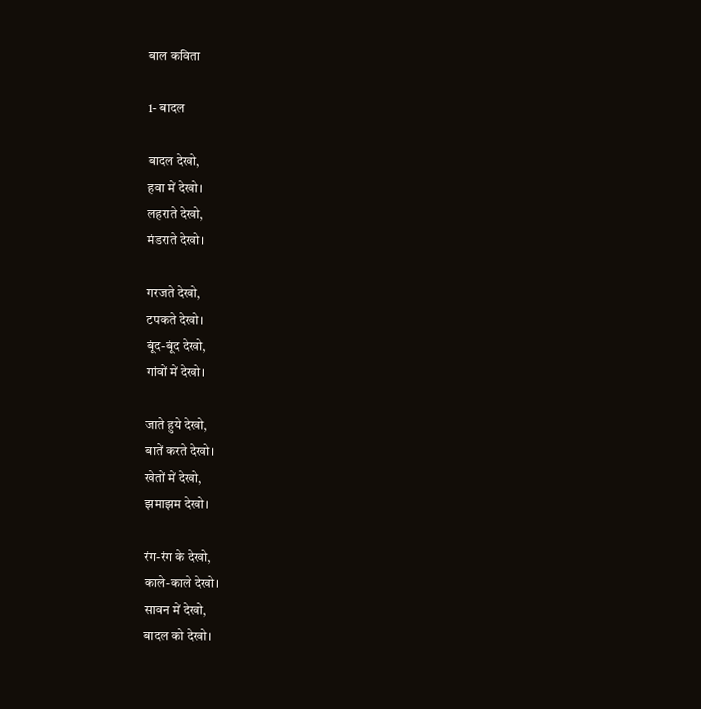बाल कविता

1- बादल

बादल देखो,
हवा में देखो।
लहराते देखो,
मंडराते देखो।

गरजते देखो,
टपकते देखो।
बूंद-बूंद देखो,
गांवों में देखो।

जाते हुये देखो,
बातें करते देखो।
खेतों में देखो,
झमाझम देखो।

रंग-रंग के देखो,
काले-काले देखो।
सावन में देखो,
बादल को देखो।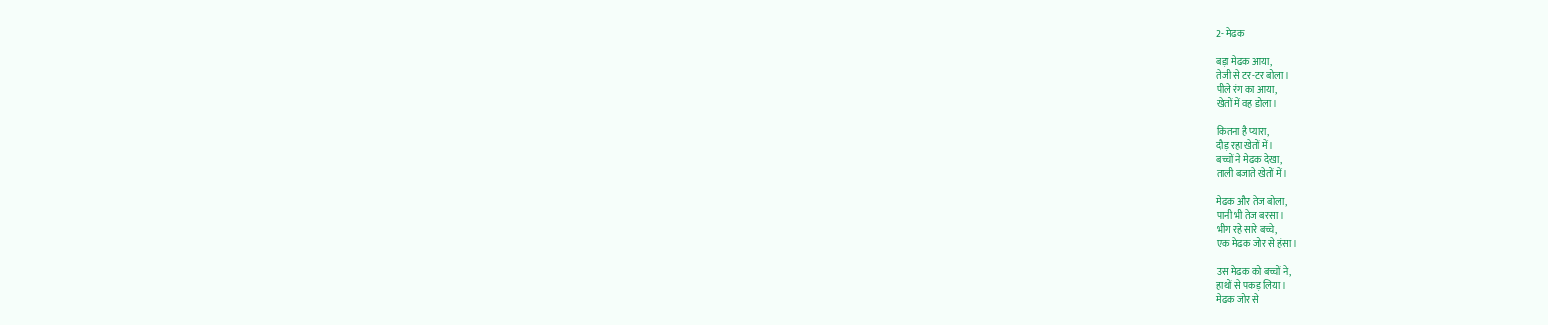2- मेढक

बड़ा मेढक आया,
तेजी से टर-टर बोला।
पीले रंग का आया,
खेतों में वह डोला।

कितना है प्यारा,
दौड़ रहा खेतों में।
बच्चों ने मेढक देखा,
ताली बजाते खेतों में।

मेढक और तेज बोला,
पानी भी तेज बरसा।
भीग रहे सारे बच्चे,
एक मेढक जोर से हंसा।

उस मेढक को बच्चों ने,
हाथों से पकड़ लिया।
मेढक जोर से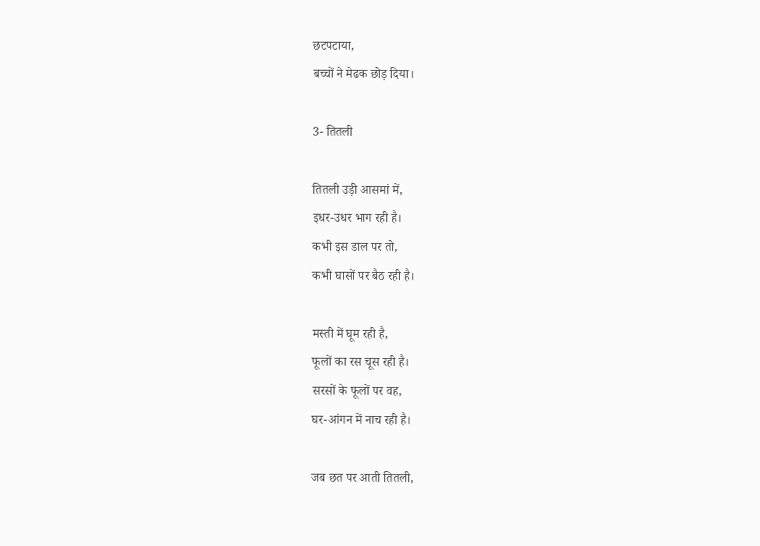छटपटाया,
बच्चों ने मेढक छोड़ दिया।

3- तितली

तितली उड़ी आसमां में,
इधर-उधर भाग रही है।
कभी इस डाल पर तो,
कभी घासों पर बैठ रही है।

मस्ती में घूम रही है,
फूलों का रस चूस रही है।
सरसों के फूलों पर वह,
घर-आंगन में नाच रही है।

जब छत पर आती तितली,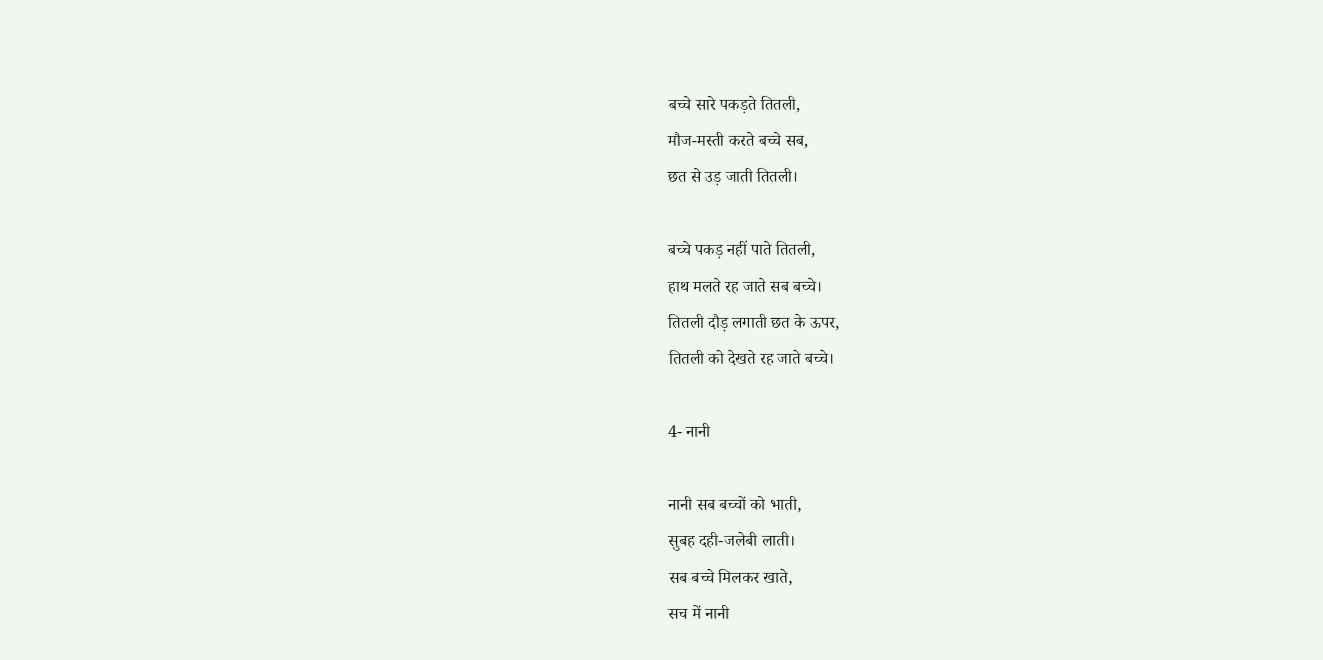बच्चे सारे पकड़ते तितली,
मौज-मस्ती करते बच्चे सब,
छत से उड़ जाती तितली।

बच्चे पकड़ नहीं पाते तितली,
हाथ मलते रह जाते सब बच्चे।
तितली दौड़ लगाती छत के ऊपर,
तितली को देखते रह जाते बच्चे।

4- नानी

नानी सब बच्चों को भाती,
सुबह दही-जलेबी लाती।
सब बच्चे मिलकर खाते,
सच में नानी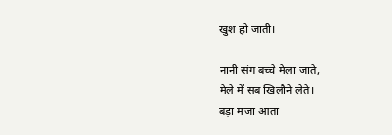खुश हो जाती।

नानी संग बच्चे मेला जाते,
मेले में सब खिलौने लेते।
बड़ा मजा आता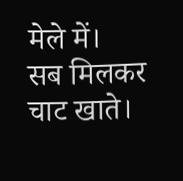मेले में।
सब मिलकर चाट खाते।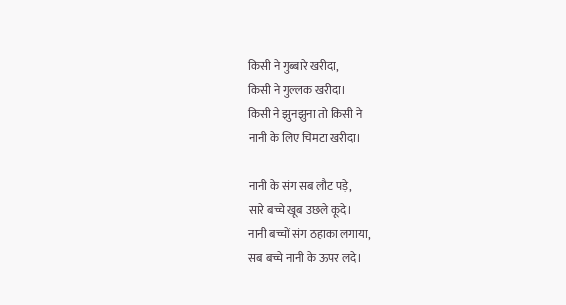किसी ने गुब्बारे खरीदा,
किसी ने गुल्लक खरीदा।
किसी ने झुनझुना तो किसी ने
नानी के लिए चिमटा खरीदा।

नानी के संग सब लौट पड़े,
सारे बच्चे खूब उछले कूदे।
नानी बच्चों संग ठहाका लगाया,
सब बच्चे नानी के ऊपर लदे।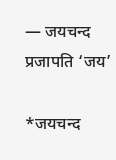— जयचन्द प्रजापति ‘जय’

*जयचन्द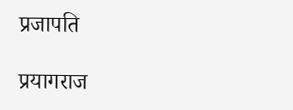प्रजापति

प्रयागराज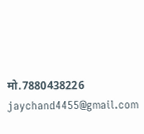मो.7880438226 jaychand4455@gmail.com